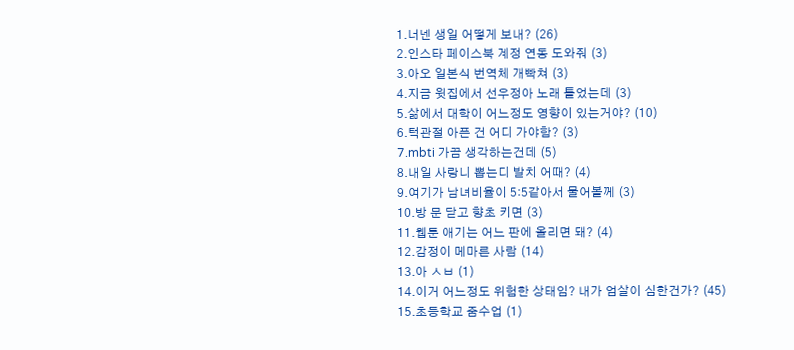1.너넨 생일 어떻게 보내? (26)
2.인스타 페이스북 계정 연동 도와줘 (3)
3.아오 일본식 번역체 개빡쳐 (3)
4.지금 윗집에서 선우정아 노래 틀었는데 (3)
5.삶에서 대학이 어느정도 영향이 있는거야? (10)
6.턱관절 아픈 건 어디 가야함? (3)
7.mbti 가끔 생각하는건데 (5)
8.내일 사랑니 뽑는디 발치 어때? (4)
9.여기가 남녀비율이 5:5같아서 물어볼께 (3)
10.방 문 닫고 향초 키면 (3)
11.웹툰 애기는 어느 판에 올리면 돼? (4)
12.감정이 메마른 사람 (14)
13.아 ㅅㅂ (1)
14.이거 어느정도 위험한 상태임? 내가 엄살이 심한건가? (45)
15.초등학교 줌수업 (1)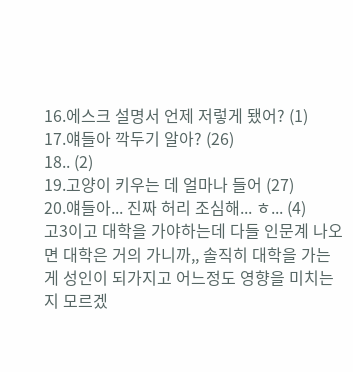16.에스크 설명서 언제 저렇게 됐어? (1)
17.얘들아 깍두기 알아? (26)
18.. (2)
19.고양이 키우는 데 얼마나 들어 (27)
20.얘들아... 진짜 허리 조심해... ㅎ... (4)
고3이고 대학을 가야하는데 다들 인문계 나오면 대학은 거의 가니까,, 솔직히 대학을 가는게 성인이 되가지고 어느정도 영향을 미치는지 모르겠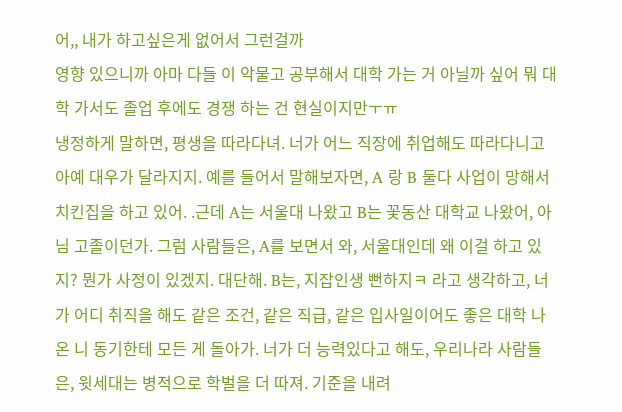어,, 내가 하고싶은게 없어서 그런걸까
영향 있으니까 아마 다들 이 악물고 공부해서 대학 가는 거 아닐까 싶어 뭐 대학 가서도 졸업 후에도 경쟁 하는 건 현실이지만ㅜㅠ
냉정하게 말하면, 평생을 따라다녀. 너가 어느 직장에 취업해도 따라다니고 아예 대우가 달라지지. 예를 들어서 말해보자면, A 랑 B 둘다 사업이 망해서 치킨집을 하고 있어. .근데 A는 서울대 나왔고 B는 꽃동산 대학교 나왔어, 아님 고졸이던가. 그럼 사람들은, A를 보면서 와, 서울대인데 왜 이걸 하고 있지? 뭔가 사정이 있겠지. 대단해. B는, 지잡인생 뻔하지ㅋ 라고 생각하고, 너가 어디 취직을 해도 같은 조건, 같은 직급, 같은 입사일이어도 좋은 대학 나온 니 동기한테 모든 게 돌아가. 너가 더 능력있다고 해도, 우리나라 사람들은, 윗세대는 병적으로 학벌을 더 따져. 기준을 내려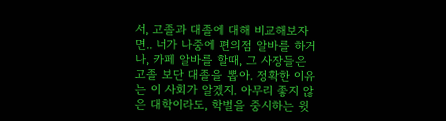서, 고졸과 대졸에 대해 비교해보자면.. 너가 나중에 편의점 알바를 하거나, 카페 알바를 할때, 그 사장들은 고졸 보단 대졸을 뽑아. 정확한 이유는 이 사회가 알겠지. 아무리 좋지 않은 대학이라도, 학벌을 중시하는 윗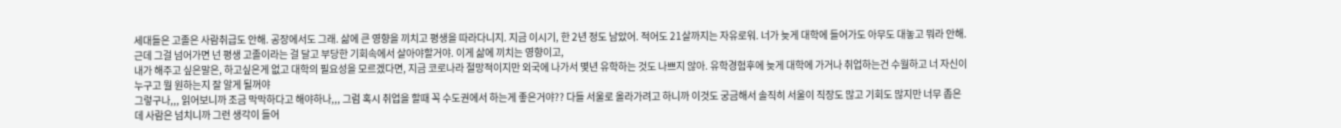세대들은 고졸은 사람취급도 안해. 공장에서도 그래. 삶에 큰 영향을 끼치고 평생을 따라다니지. 지금 이시기, 한 2년 정도 남았어. 적어도 21살까지는 자유로워. 너가 늦게 대학에 들어가도 아무도 대놓고 뭐라 안해. 근데 그걸 넘어가면 넌 평생 고졸이라는 걸 달고 부당한 기회속에서 살아야할거야. 이게 삶에 끼치는 영향이고,
내가 해주고 싶은말은, 하고싶은게 없고 대학의 필요성을 모르겠다면, 지금 코로나라 절망적이지만 외국에 나가서 몇년 유학하는 것도 나쁘지 않아. 유학경험후에 늦게 대학에 가거나 취업하는건 수월하고 너 자신이 누구고 뭘 원하는지 잘 알게 될꺼야
그렇구나,,, 읽어보니까 조금 막막하다고 해야하나,,, 그럼 혹시 취업을 할때 꼭 수도권에서 하는게 좋은거야?? 다들 서울로 올라가려고 하니까 이것도 궁금해서 솔직히 서울이 직장도 많고 기회도 많지만 너무 좁은데 사람은 넘치니까 그런 생각이 들어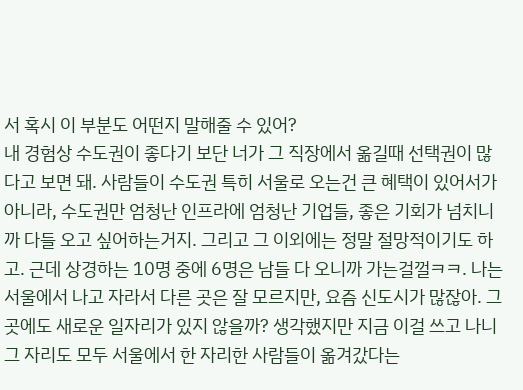서 혹시 이 부분도 어떤지 말해줄 수 있어?
내 경험상 수도권이 좋다기 보단 너가 그 직장에서 옮길때 선택권이 많다고 보면 돼. 사람들이 수도권 특히 서울로 오는건 큰 혜택이 있어서가 아니라, 수도권만 엄청난 인프라에 엄청난 기업들, 좋은 기회가 넘치니까 다들 오고 싶어하는거지. 그리고 그 이외에는 정말 절망적이기도 하고. 근데 상경하는 10명 중에 6명은 남들 다 오니까 가는걸껄ㅋㅋ. 나는 서울에서 나고 자라서 다른 곳은 잘 모르지만, 요즘 신도시가 많잖아. 그곳에도 새로운 일자리가 있지 않을까? 생각했지만 지금 이걸 쓰고 나니 그 자리도 모두 서울에서 한 자리한 사람들이 옮겨갔다는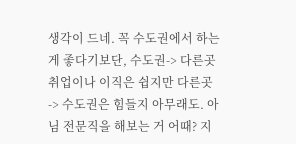생각이 드네. 꼭 수도권에서 하는게 좋다기보단, 수도권-> 다른곳 취업이나 이직은 쉽지만 다른곳 -> 수도권은 힘들지 아무래도. 아님 전문직을 해보는 거 어때? 지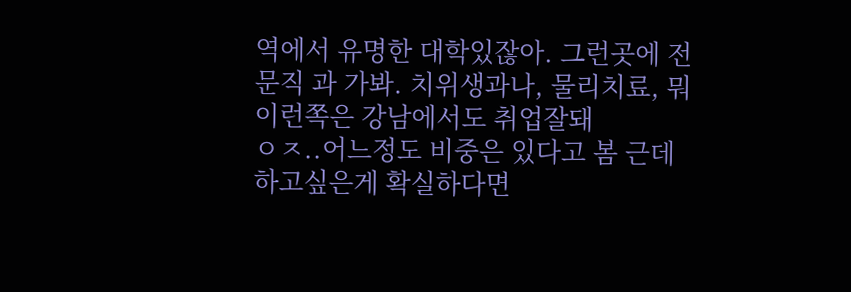역에서 유명한 대학있잖아. 그런곳에 전문직 과 가봐. 치위생과나, 물리치료, 뭐 이런쪽은 강남에서도 취업잘돼
ㅇㅈ..어느정도 비중은 있다고 봄 근데 하고싶은게 확실하다면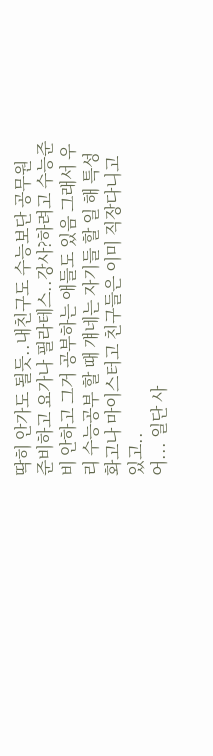딱히 안가도 될듯..내친구도 수능보단 공무원 준비하고 요가나 필라테스..강사?하려고 수능준비 안하고 그거 공부하는 애들도 있음 그래서 우리 수능공부 할 때 걔네는 자기들 할 일 해 특성화고나 마이스터고 친구들은 이미 직장다니고 있고..
어... 일단 사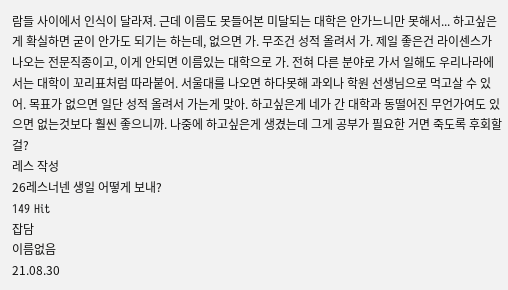람들 사이에서 인식이 달라져. 근데 이름도 못들어본 미달되는 대학은 안가느니만 못해서... 하고싶은게 확실하면 굳이 안가도 되기는 하는데, 없으면 가. 무조건 성적 올려서 가. 제일 좋은건 라이센스가 나오는 전문직종이고, 이게 안되면 이름있는 대학으로 가. 전혀 다른 분야로 가서 일해도 우리나라에서는 대학이 꼬리표처럼 따라붙어. 서울대를 나오면 하다못해 과외나 학원 선생님으로 먹고살 수 있어. 목표가 없으면 일단 성적 올려서 가는게 맞아. 하고싶은게 네가 간 대학과 동떨어진 무언가여도 있으면 없는것보다 훨씬 좋으니까. 나중에 하고싶은게 생겼는데 그게 공부가 필요한 거면 죽도록 후회할걸?
레스 작성
26레스너넨 생일 어떻게 보내?
149 Hit
잡담
이름없음
21.08.30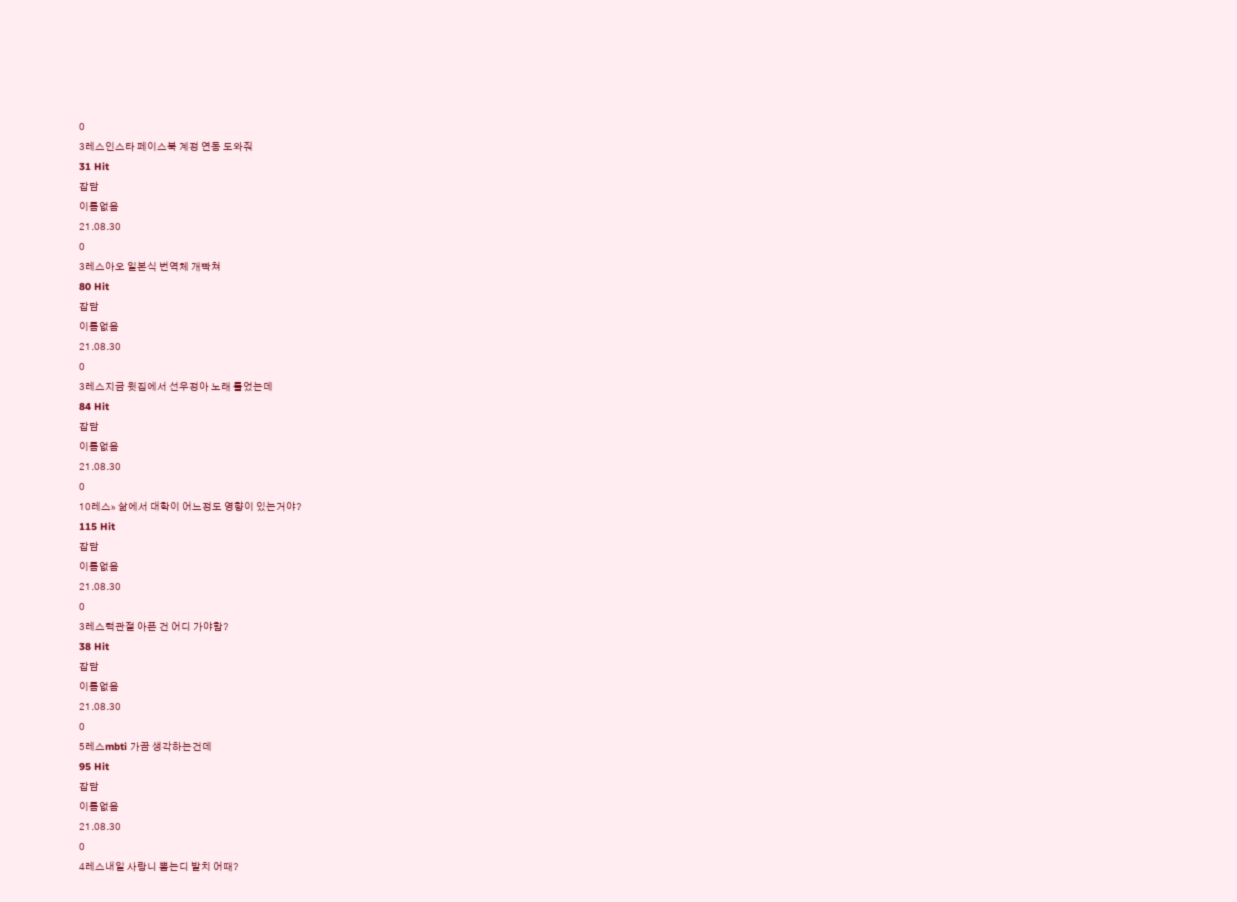0
3레스인스타 페이스북 계정 연동 도와줘
31 Hit
잡담
이름없음
21.08.30
0
3레스아오 일본식 번역체 개빡쳐
80 Hit
잡담
이름없음
21.08.30
0
3레스지금 윗집에서 선우정아 노래 틀었는데
84 Hit
잡담
이름없음
21.08.30
0
10레스» 삶에서 대학이 어느정도 영향이 있는거야?
115 Hit
잡담
이름없음
21.08.30
0
3레스턱관절 아픈 건 어디 가야함?
38 Hit
잡담
이름없음
21.08.30
0
5레스mbti 가끔 생각하는건데
95 Hit
잡담
이름없음
21.08.30
0
4레스내일 사랑니 뽑는디 발치 어때?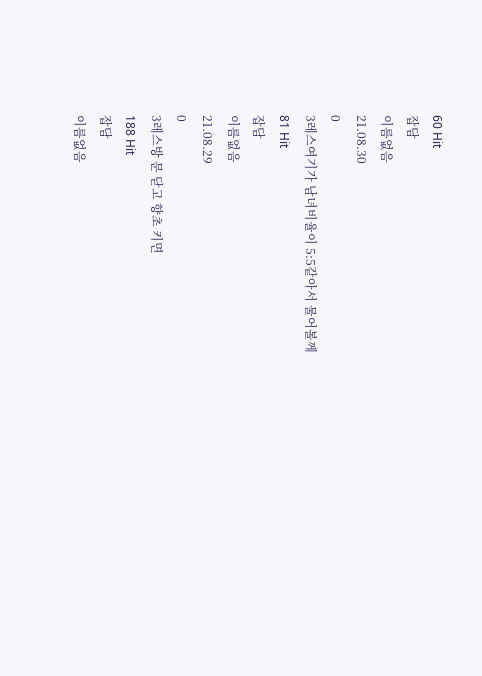60 Hit
잡담
이름없음
21.08.30
0
3레스여기가 남녀비율이 5:5같아서 물어볼께
81 Hit
잡담
이름없음
21.08.29
0
3레스방 문 닫고 향초 키면
188 Hit
잡담
이름없음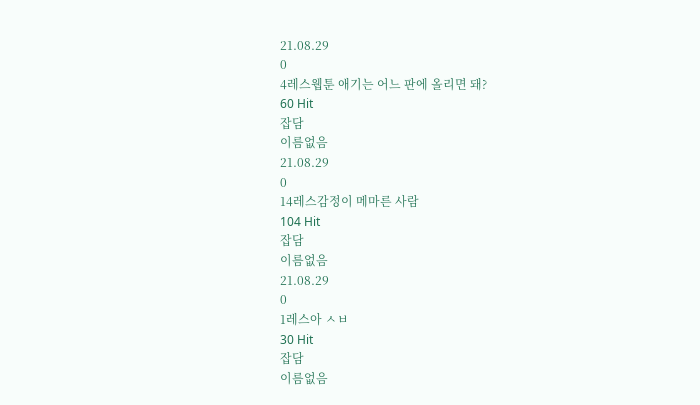21.08.29
0
4레스웹툰 애기는 어느 판에 올리면 돼?
60 Hit
잡담
이름없음
21.08.29
0
14레스감정이 메마른 사람
104 Hit
잡담
이름없음
21.08.29
0
1레스아 ㅅㅂ
30 Hit
잡담
이름없음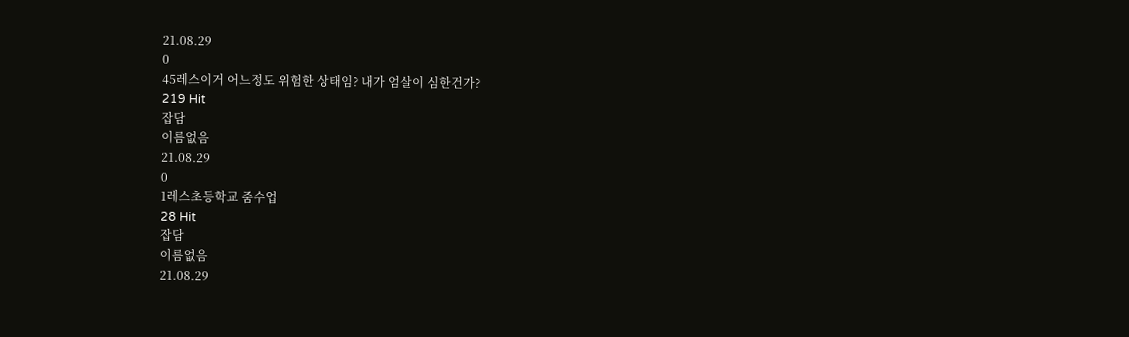21.08.29
0
45레스이거 어느정도 위험한 상태임? 내가 엄살이 심한건가?
219 Hit
잡담
이름없음
21.08.29
0
1레스초등학교 줌수업
28 Hit
잡담
이름없음
21.08.29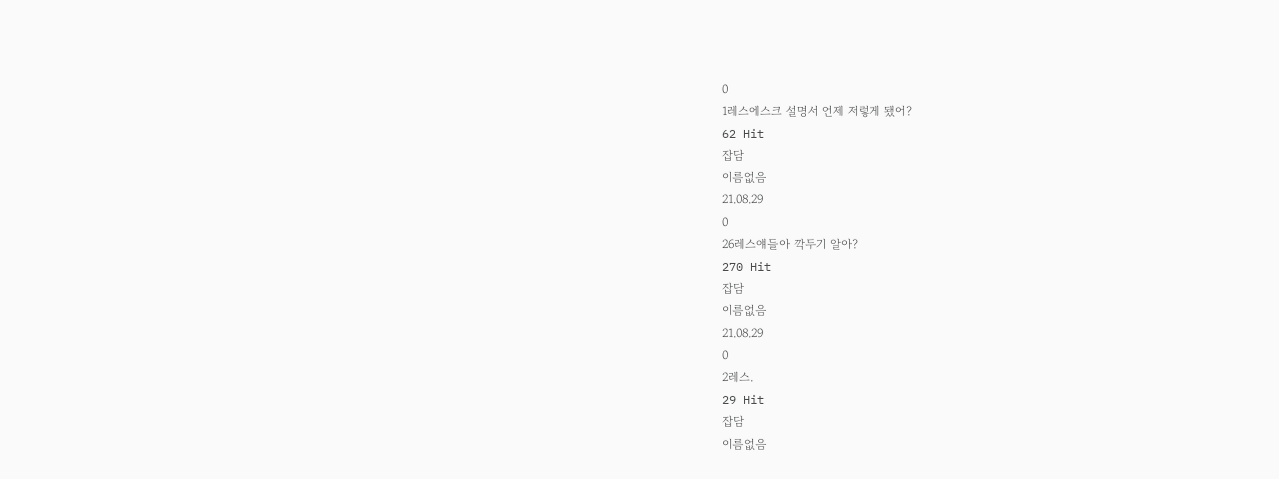0
1레스에스크 설명서 언제 저렇게 됐어?
62 Hit
잡담
이름없음
21.08.29
0
26레스얘들아 깍두기 알아?
270 Hit
잡담
이름없음
21.08.29
0
2레스.
29 Hit
잡담
이름없음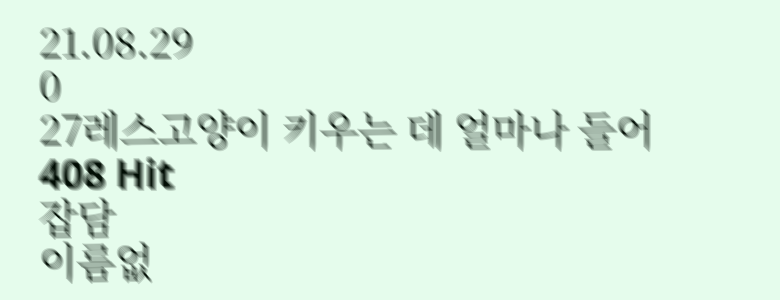21.08.29
0
27레스고양이 키우는 데 얼마나 들어
408 Hit
잡담
이름없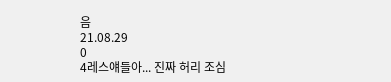음
21.08.29
0
4레스얘들아... 진짜 허리 조심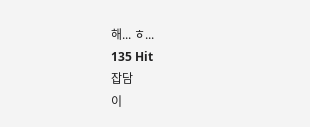해... ㅎ...
135 Hit
잡담
이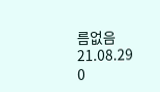름없음
21.08.29
0